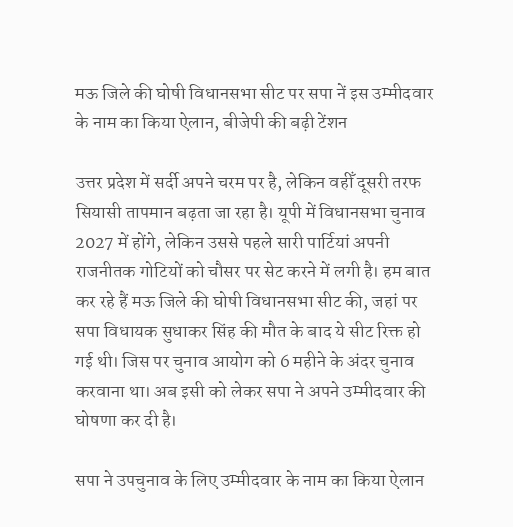मऊ जिले की घोषी विधानसभा सीट पर सपा नें इस उम्मीदवार के नाम का किया ऐलान, बीजेपी की बढ़ी टेंशन

उत्तर प्रदेश में सर्दी अपने चरम पर है, लेकिन वहीँ दूसरी तरफ सियासी तापमान बढ़ता जा रहा है। यूपी में विधानसभा चुनाव 2027 में होंगे, लेकिन उससे पहले सारी पार्टियां अपनी राजनीतक गोटियों को चौसर पर सेट करने में लगी है। हम बात कर रहे हैं मऊ जिले की घोषी विधानसभा सीट की, जहां पर सपा विधायक सुधाकर सिंह की मौत के बाद ये सीट रिक्त हो गई थी। जिस पर चुनाव आयोग को 6 महीने के अंदर चुनाव करवाना था। अब इसी को लेकर सपा ने अपने उम्मीदवार की घोषणा कर दी है।

सपा ने उपचुनाव के लिए उम्मीदवार के नाम का किया ऐलान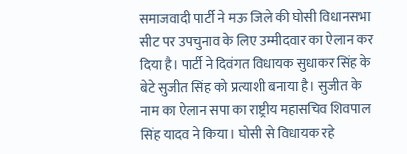समाजवादी पार्टी ने मऊ जिले की घोसी विधानसभा सीट पर उपचुनाव के लिए उम्मीदवार का ऐलान कर दिया है। पार्टी ने दिवंगत विधायक सुधाकर सिंह के बेटे सुजीत सिंह को प्रत्याशी बनाया है। सुजीत के नाम का ऐलान सपा का राष्ट्रीय महासचिव शिवपाल सिंह यादव ने किया। घोसी से विधायक रहे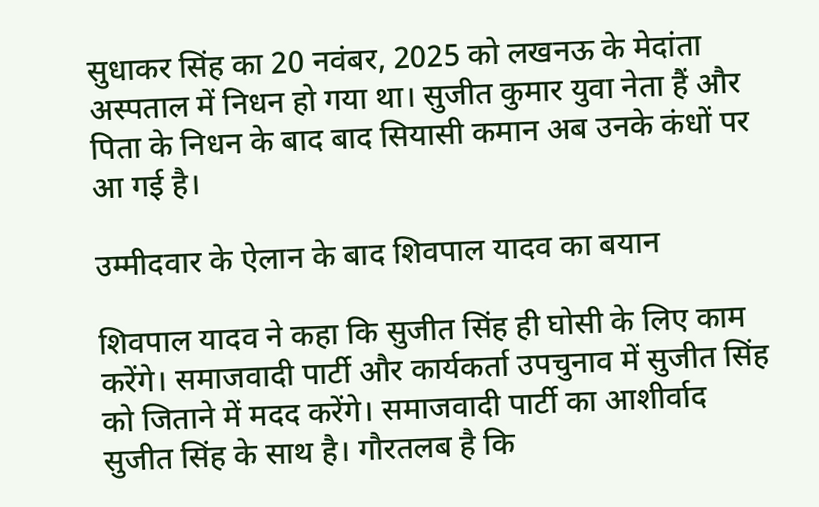सुधाकर सिंह का 20 नवंबर, 2025 को लखनऊ के मेदांता अस्पताल में निधन हो गया था। सुजीत कुमार युवा नेता हैं और पिता के निधन के बाद बाद सियासी कमान अब उनके कंधों पर आ गई है।

उम्मीदवार के ऐलान के बाद शिवपाल यादव का बयान

शिवपाल यादव ने कहा कि सुजीत सिंह ही घोसी के लिए काम करेंगे। समाजवादी पार्टी और कार्यकर्ता उपचुनाव में सुजीत सिंह को जिताने में मदद करेंगे। समाजवादी पार्टी का आशीर्वाद सुजीत सिंह के साथ है। गौरतलब है कि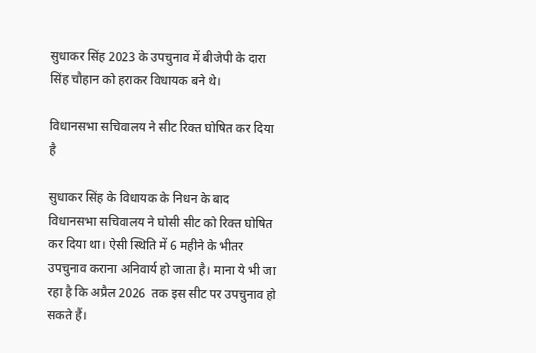सुधाकर सिंह 2023 के उपचुनाव में बीजेपी के दारा सिंह चौहान को हराकर विधायक बने थे।

विधानसभा सचिवालय ने सीट रिक्त घोषित कर दिया है

सुधाकर सिंह के विधायक के निधन के बाद विधानसभा सचिवालय ने घोसी सीट को रिक्त घोषित कर दिया था। ऐसी स्थिति में 6 महीने के भीतर उपचुनाव कराना अनिवार्य हो जाता है। माना ये भी जा रहा है कि अप्रैल 2026  तक इस सीट पर उपचुनाव हो सकते हैं।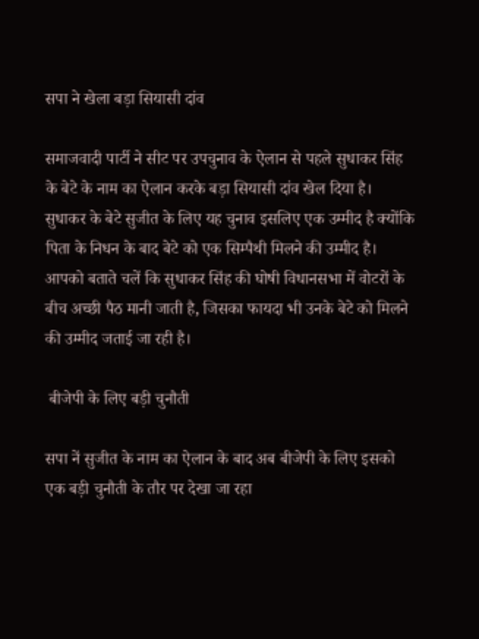सपा ने खेला बड़ा सियासी दांव

समाजवादी पार्टी ने सीट पर उपचुनाव के ऐलान से पहले सुधाकर सिंह के बेटे के नाम का ऐलान करके बड़ा सियासी दांव खेल दिया है। सुधाकर के बेटे सुजीत के लिए यह चुनाव इसलिए एक उम्मीद है क्योंकि पिता के निधन के बाद बेटे को एक सिम्पैथी मिलने की उम्मीद है। आपको बताते चलें कि सुधाकर सिंह की घोषी विधानसभा में वोटरों के बीच अच्छी पैठ मानी जाती है, जिसका फायदा भी उनके बेटे को मिलने की उम्मीद जताई जा रही है।

 बीजेपी के लिए बड़ी चुनौती

सपा नें सुजीत के नाम का ऐलान के बाद अब बीजेपी के लिए इसको एक बड़ी चुनौती के तौर पर देखा जा रहा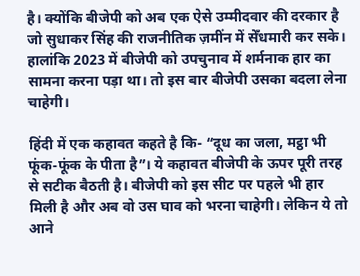है। क्योंकि बीजेपी को अब एक ऐसे उम्मीदवार की दरकार है जो सुधाकर सिंह की राजनीतिक ज़मींन में सेँधमारी कर सके। हालांकि 2023 में बीजेपी को उपचुनाव में शर्मनाक हार का सामना करना पड़ा था। तो इस बार बीजेपी उसका बदला लेना चाहेगी।

हिंदी में एक कहावत कहते है कि- “दूध का जला, मट्ठा भी फूंक-फूंक के पीता है”। ये कहावत बीजेपी के ऊपर पूरी तरह से सटीक बैठती है। बीजेपी को इस सीट पर पहले भी हार मिली है और अब वो उस घाव को भरना चाहेगी। लेकिन ये तो आने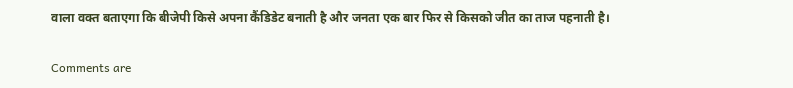वाला वक्त बताएगा कि बीजेपी किसे अपना कैंडिडेट बनाती है और जनता एक बार फिर से किसको जीत का ताज पहनाती है।

Comments are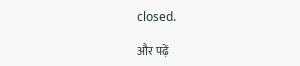closed.

और पढ़ें